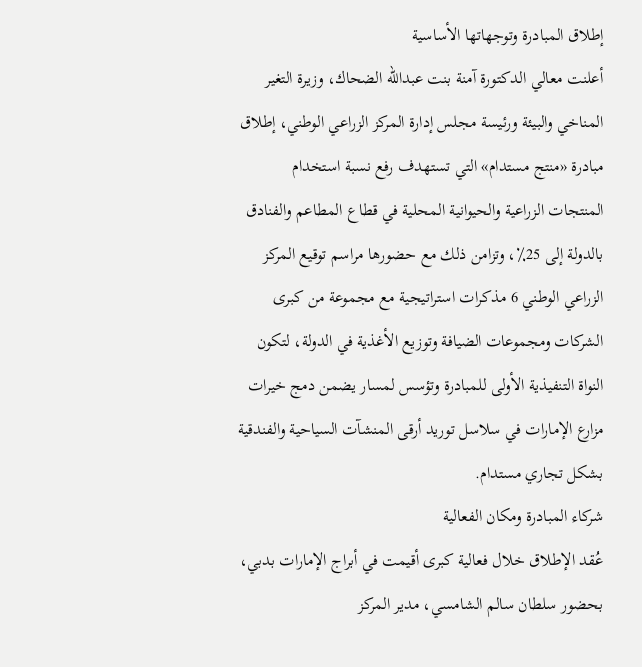إطلاق المبادرة وتوجهاتها الأساسية
أعلنت معالي الدكتورة آمنة بنت عبدالله الضحاك، وزيرة التغير المناخي والبيئة ورئيسة مجلس إدارة المركز الزراعي الوطني، إطلاق مبادرة «منتج مستدام» التي تستهدف رفع نسبة استخدام المنتجات الزراعية والحيوانية المحلية في قطاع المطاعم والفنادق بالدولة إلى 25٪، وتزامن ذلك مع حضورها مراسم توقيع المركز الزراعي الوطني 6 مذكرات استراتيجية مع مجموعة من كبرى الشركات ومجموعات الضيافة وتوزيع الأغذية في الدولة، لتكون النواة التنفيذية الأولى للمبادرة وتؤسس لمسار يضمن دمج خيرات مزارع الإمارات في سلاسل توريد أرقى المنشآت السياحية والفندقية بشكل تجاري مستدام.
شركاء المبادرة ومكان الفعالية
عُقد الإطلاق خلال فعالية كبرى أقيمت في أبراج الإمارات بدبي، بحضور سلطان سالم الشامسي، مدير المركز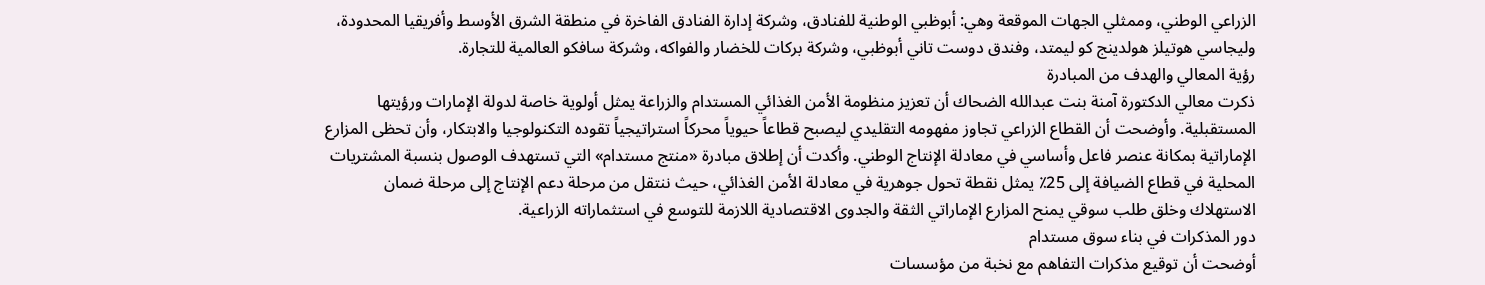الزراعي الوطني، وممثلي الجهات الموقعة وهي: أبوظبي الوطنية للفنادق، وشركة إدارة الفنادق الفاخرة في منطقة الشرق الأوسط وأفريقيا المحدودة، وليجاسي هوتيلز هولدينج كو ليمتد، وفندق دوست تاني أبوظبي، وشركة بركات للخضار والفواكه، وشركة سافكو العالمية للتجارة.
رؤية المعالي والهدف من المبادرة
ذكرت معالي الدكتورة آمنة بنت عبدالله الضحاك أن تعزيز منظومة الأمن الغذائي المستدام والزراعة يمثل أولوية خاصة لدولة الإمارات ورؤيتها المستقبلية. وأوضحت أن القطاع الزراعي تجاوز مفهومه التقليدي ليصبح قطاعاً حيوياً محركاً استراتيجياً تقوده التكنولوجيا والابتكار، وأن تحظى المزارع الإماراتية بمكانة عنصر فاعل وأساسي في معادلة الإنتاج الوطني. وأكدت أن إطلاق مبادرة «منتج مستدام» التي تستهدف الوصول بنسبة المشتريات المحلية في قطاع الضيافة إلى 25٪ يمثل نقطة تحول جوهرية في معادلة الأمن الغذائي، حيث ننتقل من مرحلة دعم الإنتاج إلى مرحلة ضمان الاستهلاك وخلق طلب سوقي يمنح المزارع الإماراتي الثقة والجدوى الاقتصادية اللازمة للتوسع في استثماراته الزراعية.
دور المذكرات في بناء سوق مستدام
أوضحت أن توقيع مذكرات التفاهم مع نخبة من مؤسسات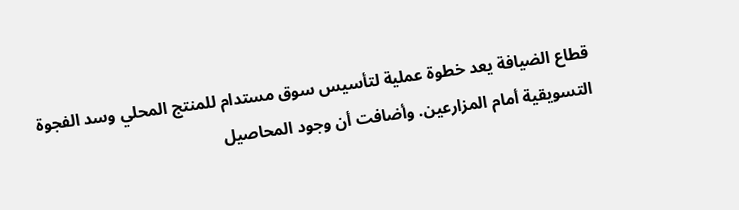قطاع الضيافة يعد خطوة عملية لتأسيس سوق مستدام للمنتج المحلي وسد الفجوة التسويقية أمام المزارعين. وأضافت أن وجود المحاصيل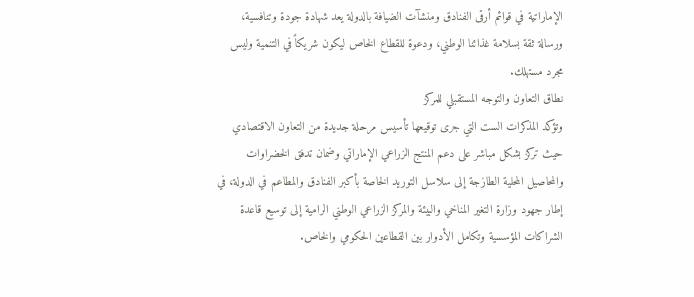الإماراتية في قوائم أرقى الفنادق ومنشآت الضيافة بالدولة يعد شهادة جودة وتنافسية، ورسالة ثقة بسلامة غذائنا الوطني، ودعوة للقطاع الخاص ليكون شريكاً في التنمية وليس مجرد مستهلك.
نطاق التعاون والتوجه المستقبلي للمركز
وتؤكد المذكرات الست التي جرى توقيعها تأسيس مرحلة جديدة من التعاون الاقتصادي حيث تركز بشكل مباشر على دعم المنتج الزراعي الإماراتي وضمان تدفق الخضراوات والمحاصيل المحلية الطازجة إلى سلاسل التوريد الخاصة بأكبر الفنادق والمطاعم في الدولة، في إطار جهود وزارة التغير المناخي والبيئة والمركز الزراعي الوطني الرامية إلى توسيع قاعدة الشراكات المؤسسية وتكامل الأدوار بين القطاعين الحكومي والخاص.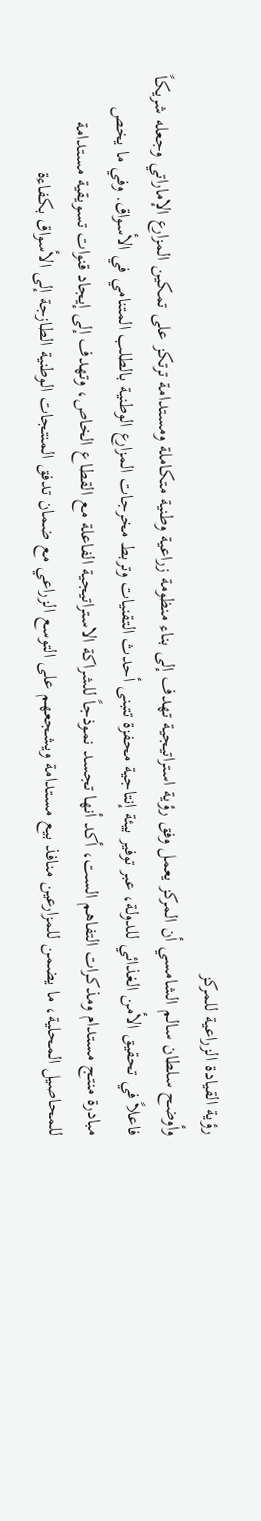رؤية القيادة الزراعية للمركز
وأوضح سلطان سالم الشامسي أن المركز يعمل وفق رؤية استراتيجية تهدف إلى بناء منظومة زراعية وطنية متكاملة ومستدامة ترتكز على تمكين المزارع الإماراتي وجعله شريكاً فاعلاً في تحقيق الأمن الغذائي للدولة، عبر توفير بيئة إنتاجية محفزة تتبنى أحدث التقنيات وتربط مخرجات المزارع الوطنية بالطلب المتنامي في الأسواق. وفي ما يخص مبادرة منتج مستدام ومذكرات التفاهم الست، أكد أنها تجسد نموذجاً للشراكة الاستراتيجية الفاعلة مع القطاع الخاص، وتهدف إلى إيجاد قنوات تسويقية مستدامة للمحاصيل المحلية، ما يضمن للمزارعين منافذ بيع مستدامة ويشجعهم على التوسع الزراعي مع ضمان تدفق المنتجات الوطنية الطازجة إلى الأسواق بكفاءة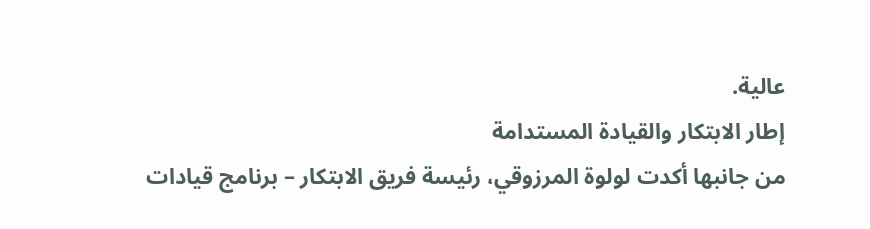عالية.
إطار الابتكار والقيادة المستدامة
من جانبها أكدت لولوة المرزوقي، رئيسة فريق الابتكار – برنامج قيادات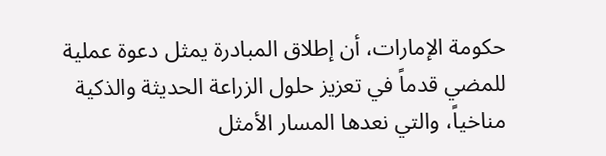حكومة الإمارات، أن إطلاق المبادرة يمثل دعوة عملية للمضي قدماً في تعزيز حلول الزراعة الحديثة والذكية مناخياً، والتي نعدها المسار الأمثل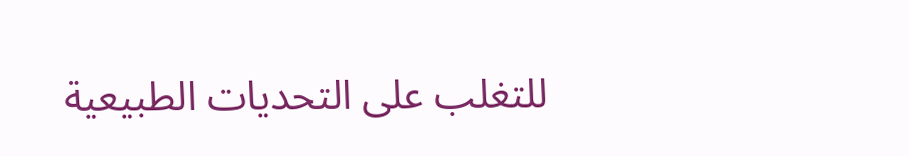للتغلب على التحديات الطبيعية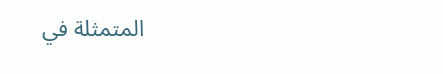المتمثلة في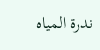ندرة المياه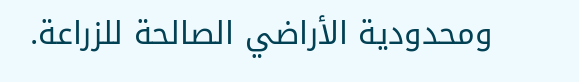ومحدودية الأراضي الصالحة للزراعة.